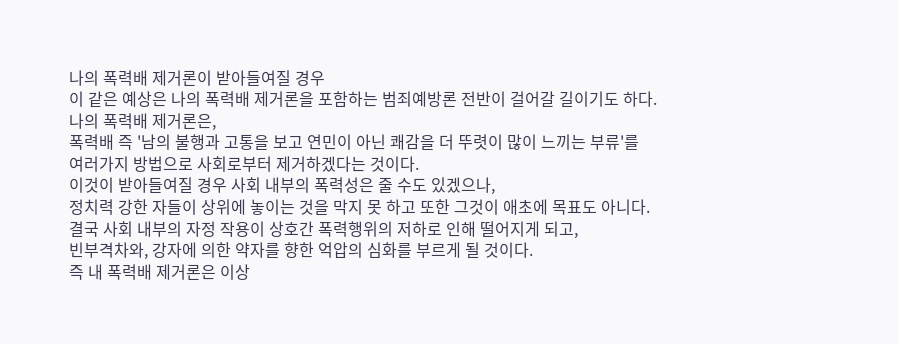나의 폭력배 제거론이 받아들여질 경우
이 같은 예상은 나의 폭력배 제거론을 포함하는 범죄예방론 전반이 걸어갈 길이기도 하다.
나의 폭력배 제거론은,
폭력배 즉 '남의 불행과 고통을 보고 연민이 아닌 쾌감을 더 뚜렷이 많이 느끼는 부류'를
여러가지 방법으로 사회로부터 제거하겠다는 것이다.
이것이 받아들여질 경우 사회 내부의 폭력성은 줄 수도 있겠으나,
정치력 강한 자들이 상위에 놓이는 것을 막지 못 하고 또한 그것이 애초에 목표도 아니다.
결국 사회 내부의 자정 작용이 상호간 폭력행위의 저하로 인해 떨어지게 되고,
빈부격차와, 강자에 의한 약자를 향한 억압의 심화를 부르게 될 것이다.
즉 내 폭력배 제거론은 이상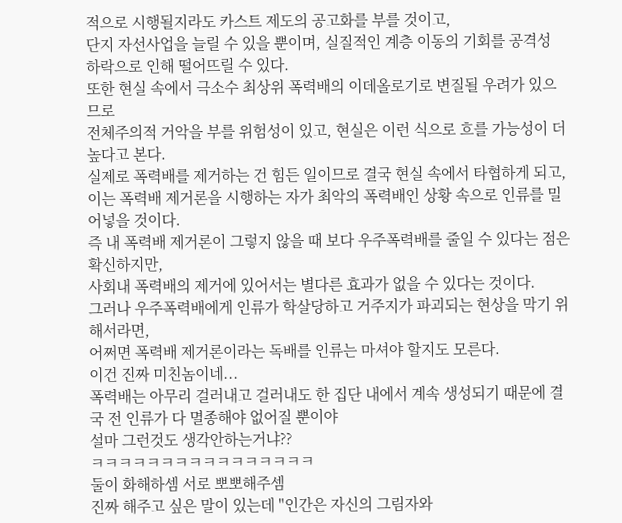적으로 시행될지라도 카스트 제도의 공고화를 부를 것이고,
단지 자선사업을 늘릴 수 있을 뿐이며, 실질적인 계층 이동의 기회를 공격성 하락으로 인해 떨어뜨릴 수 있다.
또한 현실 속에서 극소수 최상위 폭력배의 이데올로기로 변질될 우려가 있으므로
전체주의적 거악을 부를 위험성이 있고, 현실은 이런 식으로 흐를 가능성이 더 높다고 본다.
실제로 폭력배를 제거하는 건 힘든 일이므로 결국 현실 속에서 타협하게 되고,
이는 폭력배 제거론을 시행하는 자가 최악의 폭력배인 상황 속으로 인류를 밀어넣을 것이다.
즉 내 폭력배 제거론이 그렇지 않을 때 보다 우주폭력배를 줄일 수 있다는 점은 확신하지만,
사회내 폭력배의 제거에 있어서는 별다른 효과가 없을 수 있다는 것이다.
그러나 우주폭력배에게 인류가 학살당하고 거주지가 파괴되는 현상을 막기 위해서라면,
어쩌면 폭력배 제거론이라는 독배를 인류는 마셔야 할지도 모른다.
이건 진짜 미친놈이네...
폭력배는 아무리 걸러내고 걸러내도 한 집단 내에서 계속 생성되기 때문에 결국 전 인류가 다 멸종해야 없어질 뿐이야
설마 그런것도 생각안하는거냐??
ㅋㅋㅋㅋㅋㅋㅋㅋㅋㅋㅋㅋㅋㅋㅋㅋ
둘이 화해하셈 서로 뽀뽀해주셈
진짜 해주고 싶은 말이 있는데 "인간은 자신의 그림자와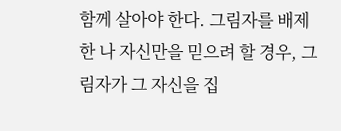함께 살아야 한다. 그림자를 배제한 나 자신만을 믿으려 할 경우, 그림자가 그 자신을 집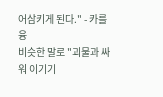어삼키게 된다." - 카를 융
비슷한 말로 "괴물과 싸워 이기기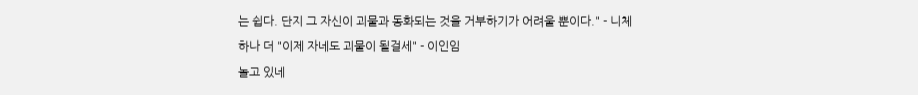는 쉽다. 단지 그 자신이 괴물과 동화되는 것을 거부하기가 어려울 뿐이다." - 니체
하나 더 "이제 자네도 괴물이 될걸세" - 이인임
놀고 있네